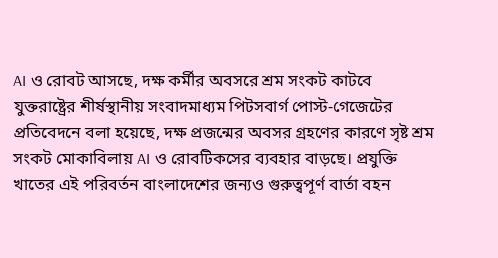AI ও রোবট আসছে, দক্ষ কর্মীর অবসরে শ্রম সংকট কাটবে
যুক্তরাষ্ট্রের শীর্ষস্থানীয় সংবাদমাধ্যম পিটসবার্গ পোস্ট-গেজেটের প্রতিবেদনে বলা হয়েছে, দক্ষ প্রজন্মের অবসর গ্রহণের কারণে সৃষ্ট শ্রম সংকট মোকাবিলায় AI ও রোবটিকসের ব্যবহার বাড়ছে। প্রযুক্তি খাতের এই পরিবর্তন বাংলাদেশের জন্যও গুরুত্বপূর্ণ বার্তা বহন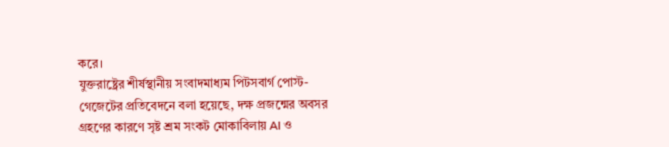করে।
যুক্তরাষ্ট্রের শীর্ষস্থানীয় সংবাদমাধ্যম পিটসবার্গ পোস্ট-গেজেটের প্রতিবেদনে বলা হয়েছে, দক্ষ প্রজন্মের অবসর গ্রহণের কারণে সৃষ্ট শ্রম সংকট মোকাবিলায় AI ও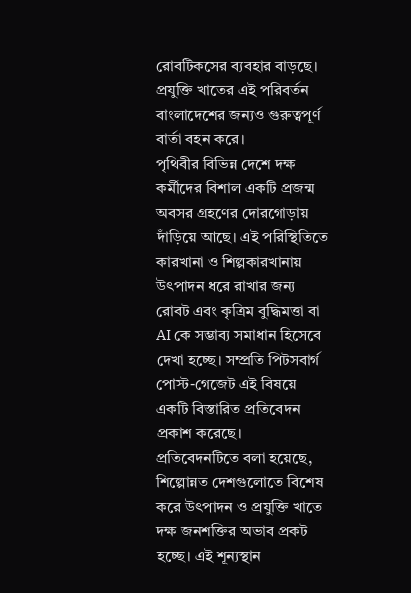রোবটিকসের ব্যবহার বাড়ছে। প্রযুক্তি খাতের এই পরিবর্তন বাংলাদেশের জন্যও গুরুত্বপূর্ণ বার্তা বহন করে।
পৃথিবীর বিভিন্ন দেশে দক্ষ কর্মীদের বিশাল একটি প্রজন্ম অবসর গ্রহণের দোরগোড়ায় দাঁড়িয়ে আছে। এই পরিস্থিতিতে কারখানা ও শিল্পকারখানায় উৎপাদন ধরে রাখার জন্য রোবট এবং কৃত্রিম বুদ্ধিমত্তা বা AI কে সম্ভাব্য সমাধান হিসেবে দেখা হচ্ছে। সম্প্রতি পিটসবার্গ পোস্ট-গেজেট এই বিষয়ে একটি বিস্তারিত প্রতিবেদন প্রকাশ করেছে।
প্রতিবেদনটিতে বলা হয়েছে, শিল্পোন্নত দেশগুলোতে বিশেষ করে উৎপাদন ও প্রযুক্তি খাতে দক্ষ জনশক্তির অভাব প্রকট হচ্ছে। এই শূন্যস্থান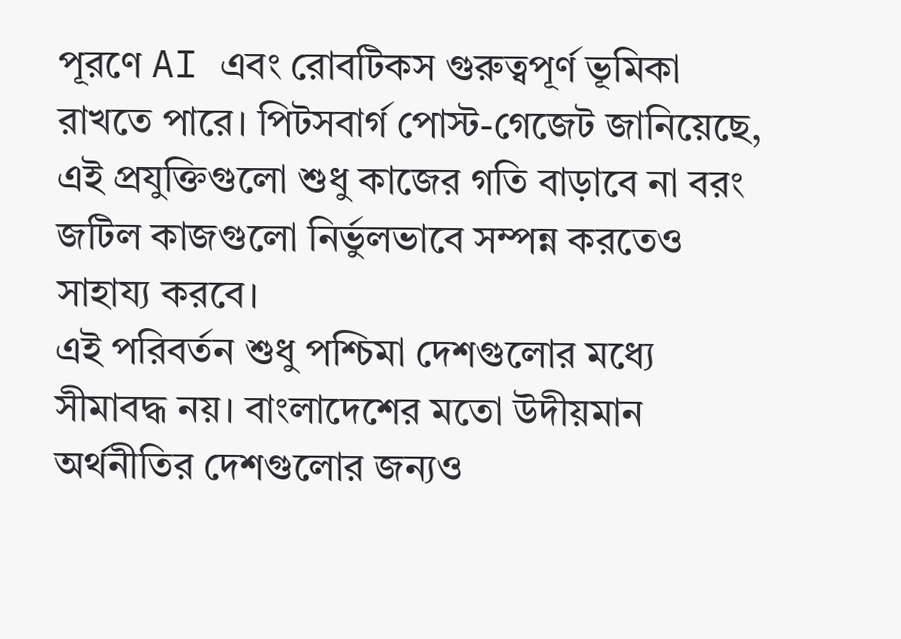পূরণে AI এবং রোবটিকস গুরুত্বপূর্ণ ভূমিকা রাখতে পারে। পিটসবার্গ পোস্ট-গেজেট জানিয়েছে, এই প্রযুক্তিগুলো শুধু কাজের গতি বাড়াবে না বরং জটিল কাজগুলো নির্ভুলভাবে সম্পন্ন করতেও সাহায্য করবে।
এই পরিবর্তন শুধু পশ্চিমা দেশগুলোর মধ্যে সীমাবদ্ধ নয়। বাংলাদেশের মতো উদীয়মান অর্থনীতির দেশগুলোর জন্যও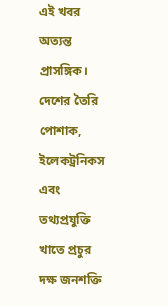এই খবর অত্যন্ত প্রাসঙ্গিক। দেশের তৈরি পোশাক, ইলেকট্রনিকস এবং তথ্যপ্রযুক্তি খাতে প্রচুর দক্ষ জনশক্তি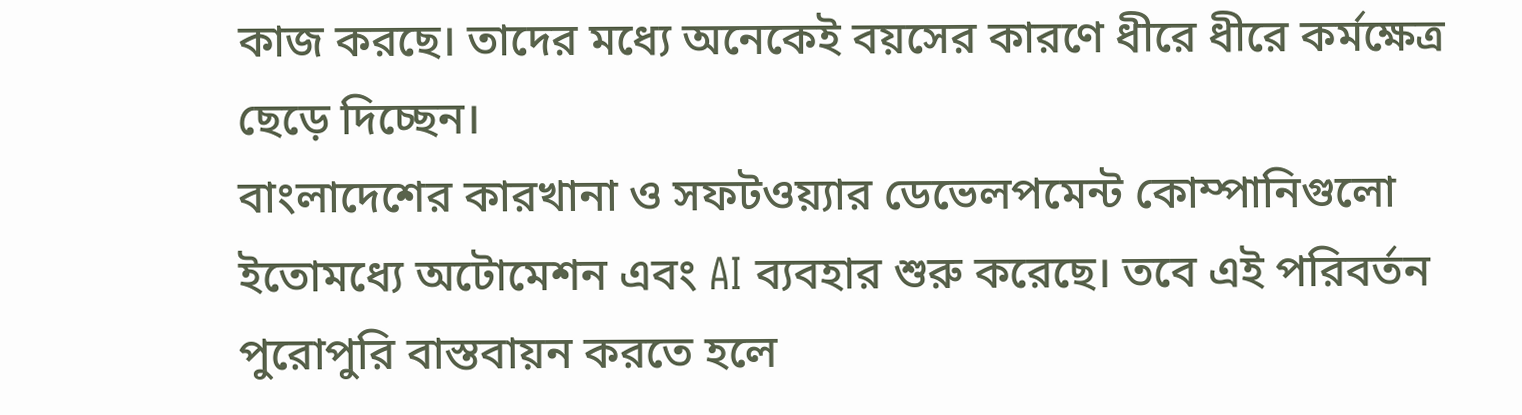কাজ করছে। তাদের মধ্যে অনেকেই বয়সের কারণে ধীরে ধীরে কর্মক্ষেত্র ছেড়ে দিচ্ছেন।
বাংলাদেশের কারখানা ও সফটওয়্যার ডেভেলপমেন্ট কোম্পানিগুলো ইতোমধ্যে অটোমেশন এবং AI ব্যবহার শুরু করেছে। তবে এই পরিবর্তন পুরোপুরি বাস্তবায়ন করতে হলে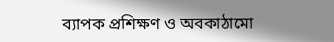ব্যাপক প্রশিক্ষণ ও অবকাঠামো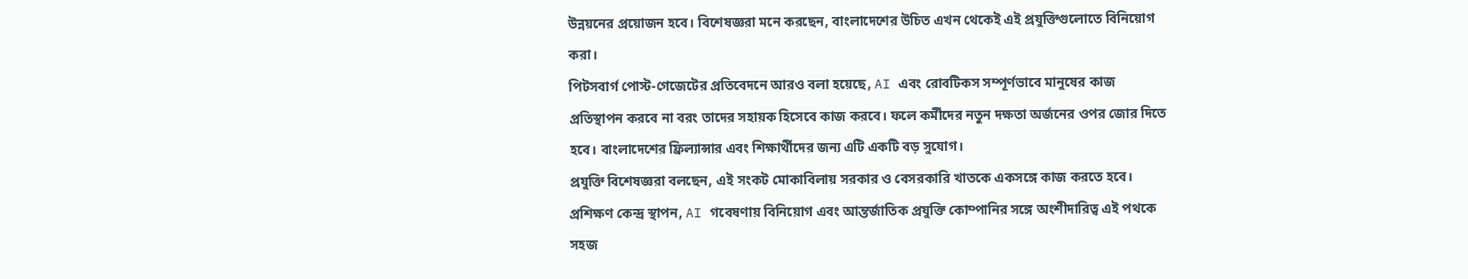উন্নয়নের প্রয়োজন হবে। বিশেষজ্ঞরা মনে করছেন, বাংলাদেশের উচিত এখন থেকেই এই প্রযুক্তিগুলোতে বিনিয়োগ করা।
পিটসবার্গ পোস্ট-গেজেটের প্রতিবেদনে আরও বলা হয়েছে, AI এবং রোবটিকস সম্পূর্ণভাবে মানুষের কাজ প্রতিস্থাপন করবে না বরং তাদের সহায়ক হিসেবে কাজ করবে। ফলে কর্মীদের নতুন দক্ষতা অর্জনের ওপর জোর দিতে হবে। বাংলাদেশের ফ্রিল্যান্সার এবং শিক্ষার্থীদের জন্য এটি একটি বড় সুযোগ।
প্রযুক্তি বিশেষজ্ঞরা বলছেন, এই সংকট মোকাবিলায় সরকার ও বেসরকারি খাতকে একসঙ্গে কাজ করতে হবে। প্রশিক্ষণ কেন্দ্র স্থাপন, AI গবেষণায় বিনিয়োগ এবং আন্তর্জাতিক প্রযুক্তি কোম্পানির সঙ্গে অংশীদারিত্ব এই পথকে সহজ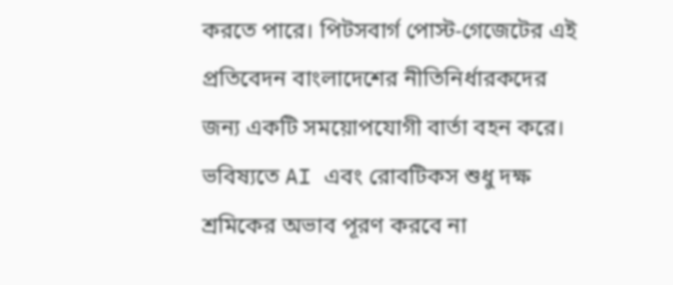করতে পারে। পিটসবার্গ পোস্ট-গেজেটের এই প্রতিবেদন বাংলাদেশের নীতিনির্ধারকদের জন্য একটি সময়োপযোগী বার্তা বহন করে।
ভবিষ্যতে AI এবং রোবটিকস শুধু দক্ষ শ্রমিকের অভাব পূরণ করবে না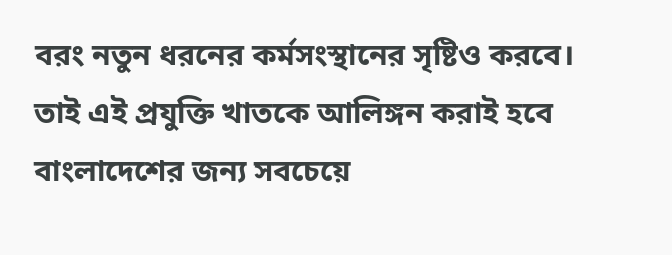বরং নতুন ধরনের কর্মসংস্থানের সৃষ্টিও করবে। তাই এই প্রযুক্তি খাতকে আলিঙ্গন করাই হবে বাংলাদেশের জন্য সবচেয়ে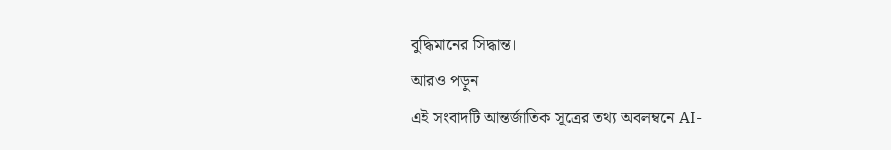বুদ্ধিমানের সিদ্ধান্ত।
আরও পড়ুন
এই সংবাদটি আন্তর্জাতিক সূত্রের তথ্য অবলম্বনে AI-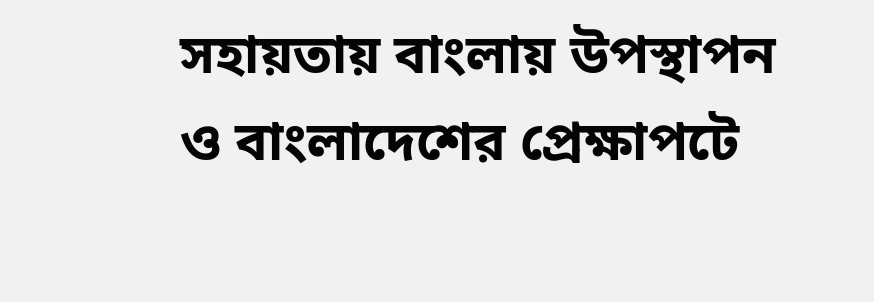সহায়তায় বাংলায় উপস্থাপন ও বাংলাদেশের প্রেক্ষাপটে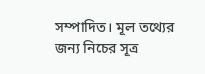সম্পাদিত। মূল তথ্যের জন্য নিচের সূত্র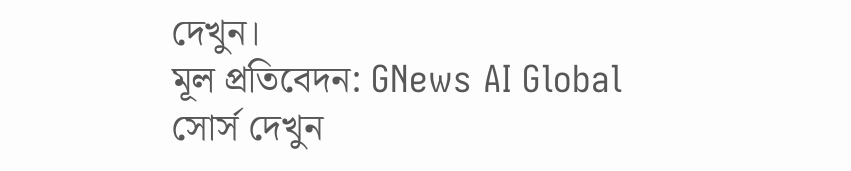দেখুন।
মূল প্রতিবেদন: GNews AI Global
সোর্স দেখুন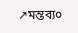↗মন্তব্য০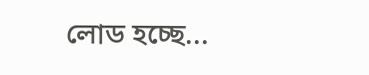লোড হচ্ছে...